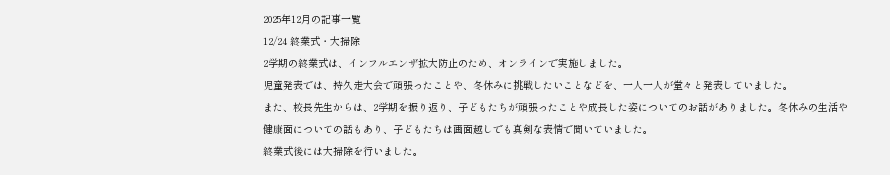2025年12月の記事一覧
12/24 終業式・大掃除
2学期の終業式は、インフルエンザ拡大防止のため、オンラインで実施しました。
児童発表では、持久走大会で頑張ったことや、冬休みに挑戦したいことなどを、一人一人が堂々と発表していました。
また、校長先生からは、2学期を振り返り、子どもたちが頑張ったことや成長した姿についてのお話がありました。冬休みの生活や健康面についての話もあり、子どもたちは画面越しでも真剣な表情で聞いていました。
終業式後には大掃除を行いました。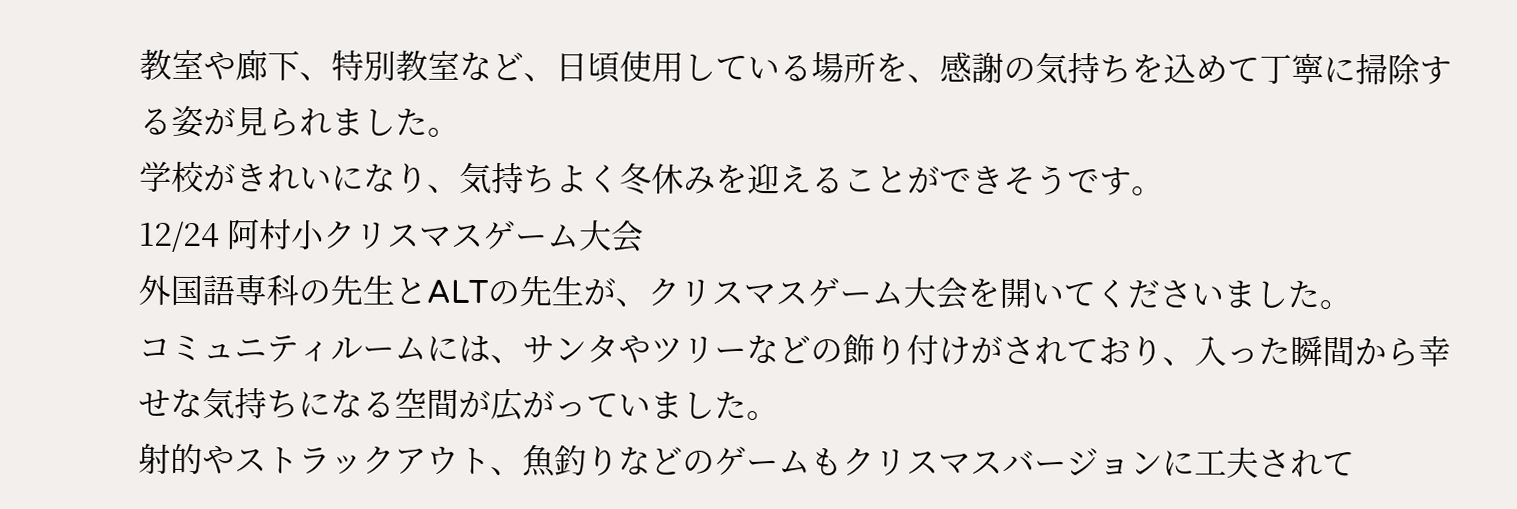教室や廊下、特別教室など、日頃使用している場所を、感謝の気持ちを込めて丁寧に掃除する姿が見られました。
学校がきれいになり、気持ちよく冬休みを迎えることができそうです。
12/24 阿村小クリスマスゲーム大会
外国語専科の先生とALTの先生が、クリスマスゲーム大会を開いてくださいました。
コミュニティルームには、サンタやツリーなどの飾り付けがされており、入った瞬間から幸せな気持ちになる空間が広がっていました。
射的やストラックアウト、魚釣りなどのゲームもクリスマスバージョンに工夫されて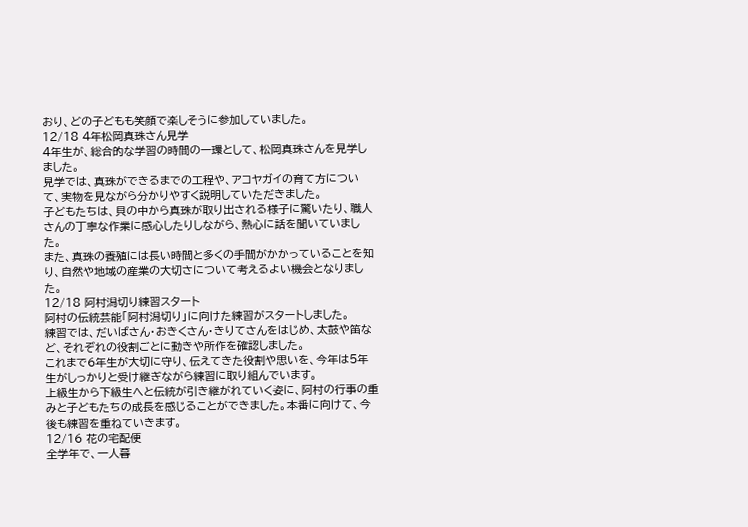おり、どの子どもも笑顔で楽しそうに参加していました。
12/18 4年松岡真珠さん見学
4年生が、総合的な学習の時間の一環として、松岡真珠さんを見学しました。
見学では、真珠ができるまでの工程や、アコヤガイの育て方について、実物を見ながら分かりやすく説明していただきました。
子どもたちは、貝の中から真珠が取り出される様子に驚いたり、職人さんの丁寧な作業に感心したりしながら、熱心に話を聞いていました。
また、真珠の養殖には長い時間と多くの手間がかかっていることを知り、自然や地域の産業の大切さについて考えるよい機会となりました。
12/18 阿村潟切り練習スタート
阿村の伝統芸能「阿村潟切り」に向けた練習がスタートしました。
練習では、だいばさん・おきくさん・きりてさんをはじめ、太鼓や笛など、それぞれの役割ごとに動きや所作を確認しました。
これまで6年生が大切に守り、伝えてきた役割や思いを、今年は5年生がしっかりと受け継ぎながら練習に取り組んでいます。
上級生から下級生へと伝統が引き継がれていく姿に、阿村の行事の重みと子どもたちの成長を感じることができました。本番に向けて、今後も練習を重ねていきます。
12/16 花の宅配便
全学年で、一人暮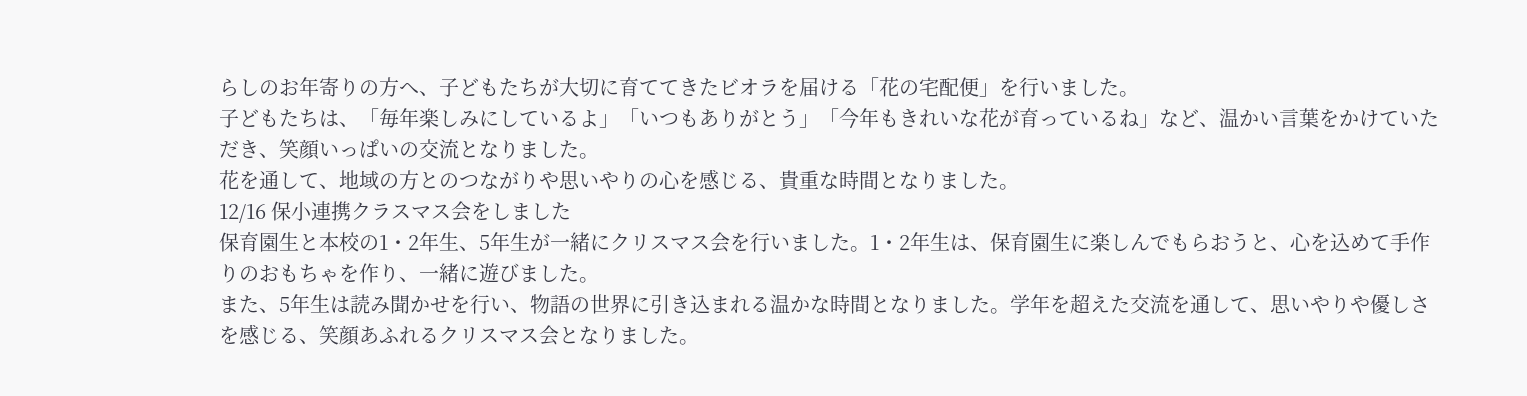らしのお年寄りの方へ、子どもたちが大切に育ててきたビオラを届ける「花の宅配便」を行いました。
子どもたちは、「毎年楽しみにしているよ」「いつもありがとう」「今年もきれいな花が育っているね」など、温かい言葉をかけていただき、笑顔いっぱいの交流となりました。
花を通して、地域の方とのつながりや思いやりの心を感じる、貴重な時間となりました。
12/16 保小連携クラスマス会をしました
保育園生と本校の1・2年生、5年生が一緒にクリスマス会を行いました。1・2年生は、保育園生に楽しんでもらおうと、心を込めて手作りのおもちゃを作り、一緒に遊びました。
また、5年生は読み聞かせを行い、物語の世界に引き込まれる温かな時間となりました。学年を超えた交流を通して、思いやりや優しさを感じる、笑顔あふれるクリスマス会となりました。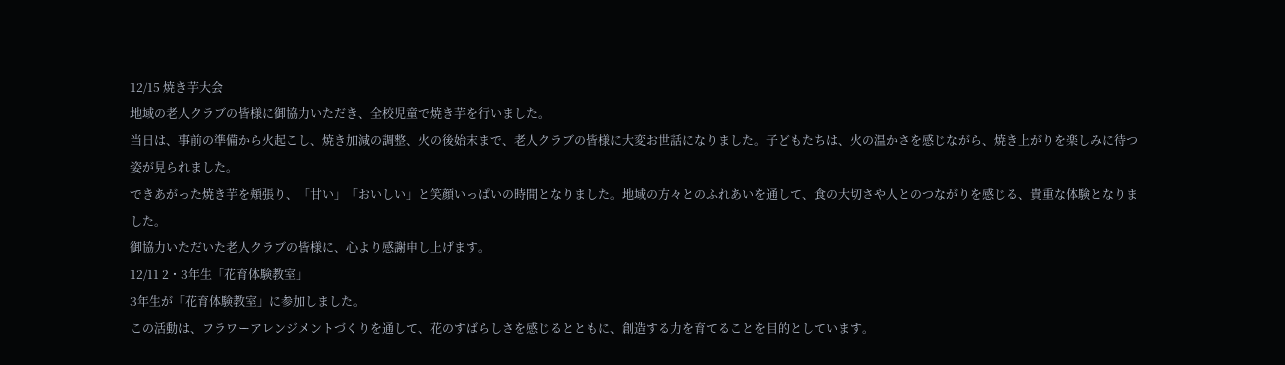12/15 焼き芋大会
地域の老人クラブの皆様に御協力いただき、全校児童で焼き芋を行いました。
当日は、事前の準備から火起こし、焼き加減の調整、火の後始末まで、老人クラブの皆様に大変お世話になりました。子どもたちは、火の温かさを感じながら、焼き上がりを楽しみに待つ姿が見られました。
できあがった焼き芋を頬張り、「甘い」「おいしい」と笑顔いっぱいの時間となりました。地域の方々とのふれあいを通して、食の大切さや人とのつながりを感じる、貴重な体験となりました。
御協力いただいた老人クラブの皆様に、心より感謝申し上げます。
12/11 2・3年生「花育体験教室」
3年生が「花育体験教室」に参加しました。
この活動は、フラワーアレンジメントづくりを通して、花のすばらしさを感じるとともに、創造する力を育てることを目的としています。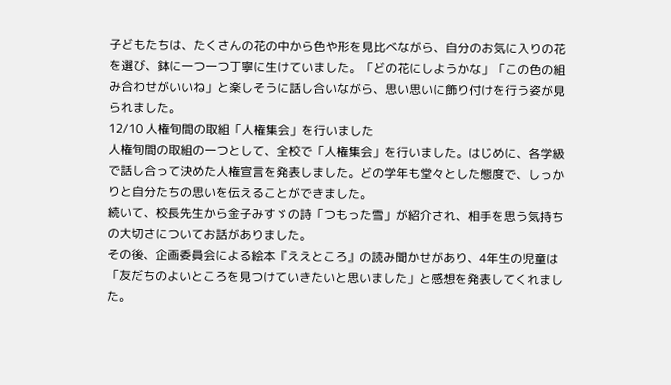子どもたちは、たくさんの花の中から色や形を見比べながら、自分のお気に入りの花を選び、鉢に一つ一つ丁寧に生けていました。「どの花にしようかな」「この色の組み合わせがいいね」と楽しそうに話し合いながら、思い思いに飾り付けを行う姿が見られました。
12/10 人権旬間の取組「人権集会」を行いました
人権旬間の取組の一つとして、全校で「人権集会」を行いました。はじめに、各学級で話し合って決めた人権宣言を発表しました。どの学年も堂々とした態度で、しっかりと自分たちの思いを伝えることができました。
続いて、校長先生から金子みすゞの詩「つもった雪」が紹介され、相手を思う気持ちの大切さについてお話がありました。
その後、企画委員会による絵本『ええところ』の読み聞かせがあり、4年生の児童は「友だちのよいところを見つけていきたいと思いました」と感想を発表してくれました。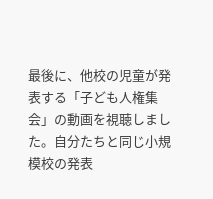最後に、他校の児童が発表する「子ども人権集会」の動画を視聴しました。自分たちと同じ小規模校の発表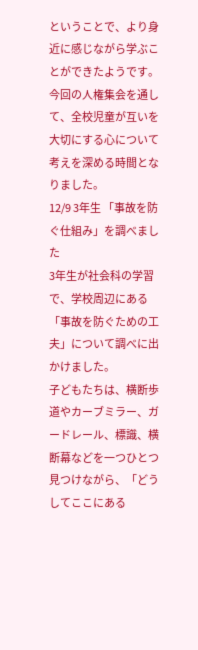ということで、より身近に感じながら学ぶことができたようです。
今回の人権集会を通して、全校児童が互いを大切にする心について考えを深める時間となりました。
12/9 3年生 「事故を防ぐ仕組み」を調べました
3年生が社会科の学習で、学校周辺にある「事故を防ぐための工夫」について調べに出かけました。
子どもたちは、横断歩道やカーブミラー、ガードレール、標識、横断幕などを一つひとつ見つけながら、「どうしてここにある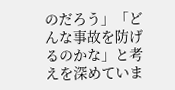のだろう」「どんな事故を防げるのかな」と考えを深めていま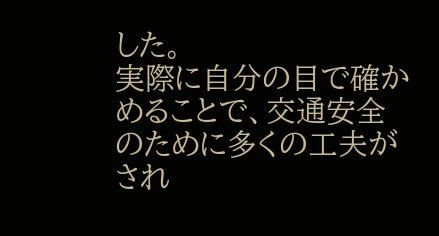した。
実際に自分の目で確かめることで、交通安全のために多くの工夫がされ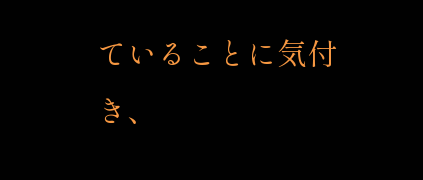ていることに気付き、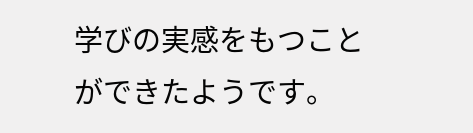学びの実感をもつことができたようです。